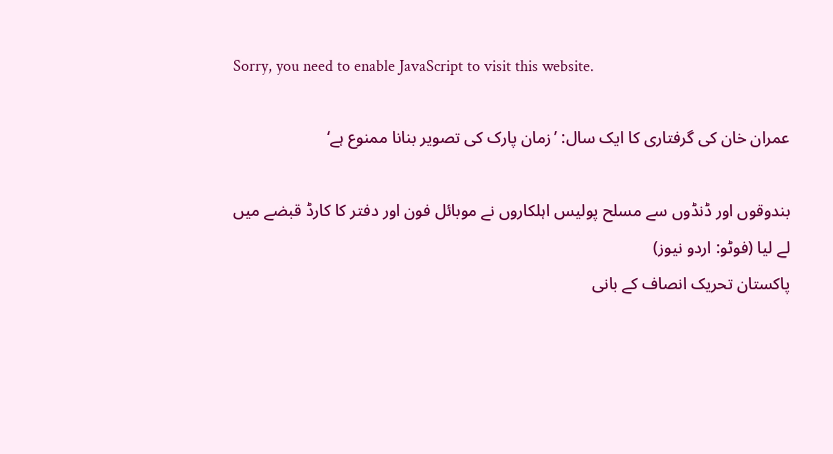Sorry, you need to enable JavaScript to visit this website.

عمران خان کی گرفتاری کا ایک سال: ’زمان پارک کی تصویر بنانا ممنوع ہے‘

بندوقوں اور ڈنڈوں سے مسلح پولیس اہلکاروں نے موبائل فون اور دفتر کا کارڈ قبضے میں لے لیا (فوٹو: اردو نیوز)
پاکستان تحریک انصاف کے بانی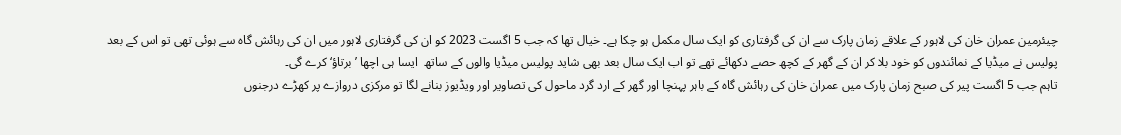چیئرمین عمران خان کی لاہور کے علاقے زمان پارک سے ان کی گرفتاری کو ایک سال مکمل ہو چکا ہے۔ خیال تھا کہ جب 5 اگست 2023 کو ان کی گرفتاری لاہور میں ان کی رہائش گاہ سے ہوئی تھی تو اس کے بعد پولیس نے میڈیا کے نمائندوں کو خود بلا کر ان کے گھر کے کچھ حصے دکھائے تھے تو اب ایک سال بعد بھی شاید پولیس میڈیا والوں کے ساتھ  ایسا ہی اچھا ’برتاؤ‘ کرے گی۔
تاہم جب 5 اگست پیر کی صبح زمان پارک میں عمران خان کی رہائش گاہ کے باہر پہنچا اور گھر کے ارد گرد ماحول کی تصاویر اور ویڈیوز بنانے لگا تو مرکزی دروازے پر کھڑے درجنوں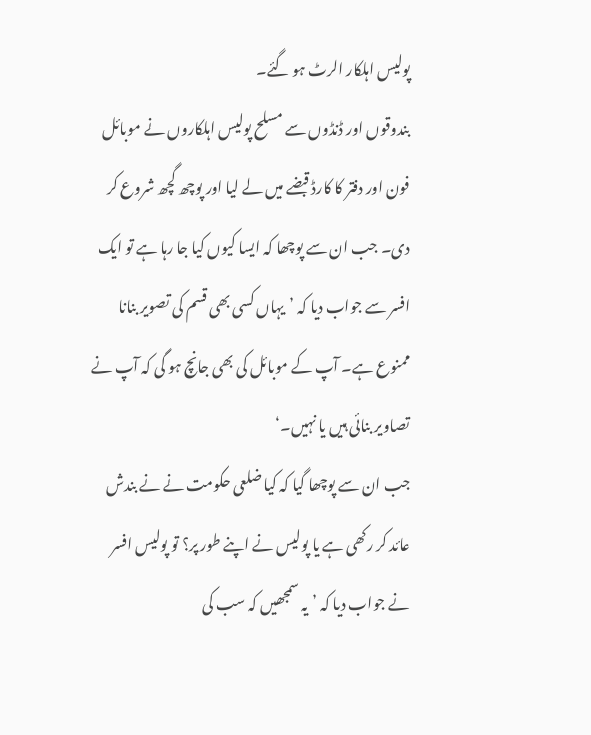پولیس اہلکار الرٹ ہو گئے۔
بندوقوں اور ڈنڈوں سے مسلح پولیس اہلکاروں نے موبائل فون اور دفتر کا کارڈ قبضے میں لے لیا اور پوچھ گچھ شروع کر دی۔ جب ان سے پوچھا کہ ایسا کیوں کیا جا رہا ہے تو ایک افسر سے جواب دیا کہ ’یہاں کسی بھی قسم کی تصویر بنانا ممنوع ہے۔ آپ کے موبائل کی بھی جانچ ہو گی کہ آپ نے تصاویر بنائی ہیں یا نہیں۔‘
جب ان سے پوچھا گیا کہ کیا ضلعی حکومت نے نے بندش عائد کر رکھی ہے یا پولیس نے اپنے طور پر؟ تو پولیس افسر نے جواب دیا کہ ’یہ سمجھیں کہ سب کی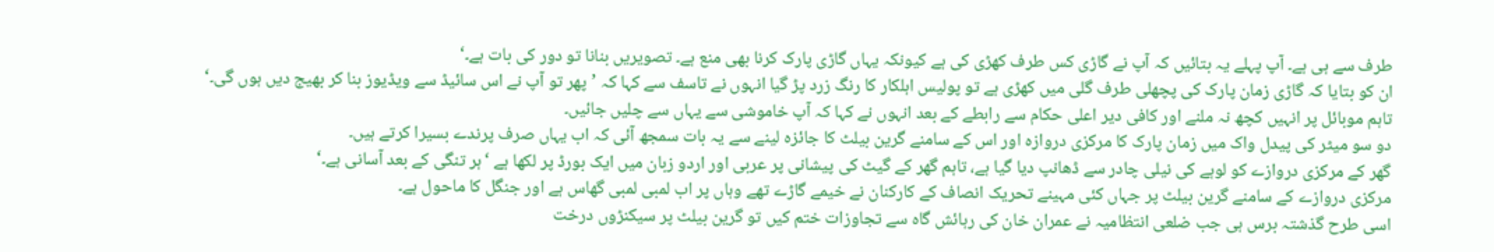طرف سے ہی ہے۔ آپ پہلے یہ بتائیں کہ آپ نے گاڑی کس طرف کھڑی کی ہے کیونکہ یہاں گاڑی پارک کرنا بھی منع ہے۔ تصویریں بنانا تو دور کی بات ہے۔‘
ان کو بتایا کہ گاڑی زمان پارک کی پچھلی طرف گلی میں کھڑی ہے تو پولیس اہلکار کا رنگ زرد پڑ گیا انہوں نے تاسف سے کہا کہ ’پھر تو آپ نے اس سائیڈ سے ویڈیوز بنا کر بھیج دیں ہوں گی۔‘
تاہم موبائل پر انہیں کچھ نہ ملنے اور کافی دیر اعلی حکام سے رابطے کے بعد انہوں نے کہا کہ آپ خاموشی سے یہاں سے چلیں جائیں۔
دو سو میٹر کی پیدل واک میں زمان پارک کا مرکزی دروازہ اور اس کے سامنے گرین بیلٹ کا جائزہ لینے سے یہ بات سمجھ آئی کہ اب یہاں صرف پرندے بسیرا کرتے ہیں۔
گھر کے مرکزی دروازے کو لوہے کی نیلی چادر سے ڈھانپ دیا گیا ہے، تاہم گھر کے گیٹ کی پیشانی پر عربی اور اردو زبان میں ایک بورڈ پر لکھا ہے ‘ہر تنگی کے بعد آسانی ہے۔‘
مرکزی دروازے کے سامنے گرین بیلٹ پر جہاں کئی مہینے تحریک انصاف کے کارکنان نے خیمے گاڑے تھے وہاں پر اب لمبی لمبی گھاس ہے اور جنگل کا ماحول ہے۔
اسی طرح گذشتہ برس ہی جب ضلعی انتظامیہ نے عمران خان کی رہائش گاہ سے تجاوزات ختم کیں تو گرین بیلٹ پر سیکنڑوں درخت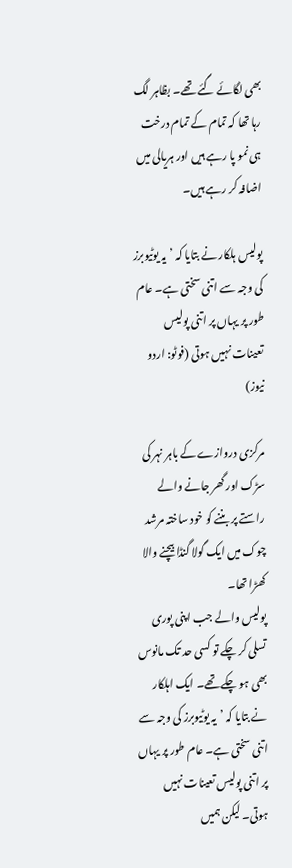بھی لگائے گئے تھے۔ بظاہر لگ رہا تھا کہ تمام کے تمام درخت ہی نمو پا رہے ہیں اور ہریالی میں اضافہ کر رہے ہیں۔

پولیس ہلکار نے بتایا کہ ’یہ یوٹیوبرز کی وجہ سے اتنی سختی ہے۔ عام طور پر یہاں پر اتنی پولیس تعینات نہیں ہوتی (فوٹو: اردو نیوز)

مرکزی دروازے کے باہر نہر کی سڑک اور گھر جانے والے راستے پر بننے کو خود ساختہ مرشد چوک میں ایک گولا گنڈا بیچنے والا کھڑا تھا۔
پولیس والے جب اپنی پوری تسلی کر چکے تو کسی حد تک مانوس بھی ہو چکے تھے۔ ایک اہلکار نے بتایا کہ ’یہ یوٹیوبرز کی وجہ سے اتنی سختی ہے۔ عام طور پر یہاں پر اتنی پولیس تعینات نہیں ہوتی۔ لیکن ہمیں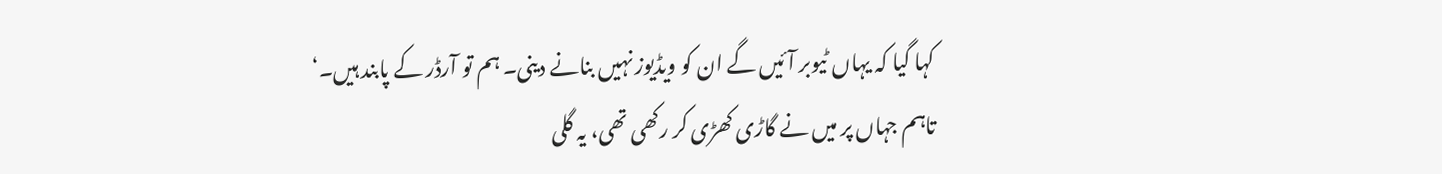کہا گیا کہ یہاں ٹیوبر آئیں گے ان کو ویڈیوز نہیں بنانے دینی۔ ہم تو آرڈر کے پابند ہیں۔‘
تاہم جہاں پر میں نے گاڑی کھڑی کر رکھی تھی، یہ گلی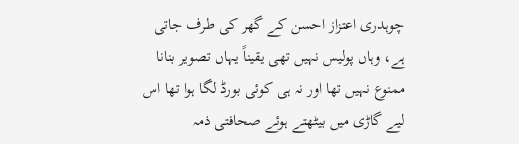چوہدری اعتزاز احسن کے گھر کی طرف جاتی ہے، وہاں پولیس نہیں تھی یقیناً یہاں تصویر بنانا ممنوع نہیں تھا اور نہ ہی کوئی بورڈ لگا ہوا تھا اس لیے گاڑی میں بیٹھتے ہوئے صحافتی ذمہ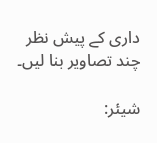داری کے پیش نظر چند تصاویر بنا لیں۔

شیئر: